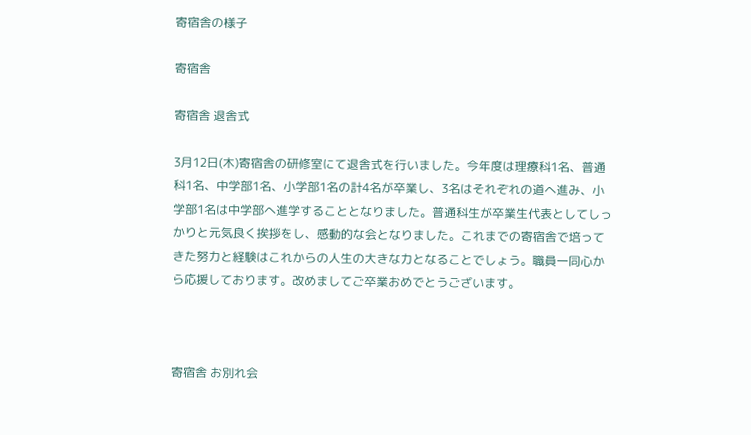寄宿舎の様子

寄宿舎

寄宿舎 退舎式

3月12日(木)寄宿舎の研修室にて退舎式を行いました。今年度は理療科1名、普通科1名、中学部1名、小学部1名の計4名が卒業し、3名はそれぞれの道へ進み、小学部1名は中学部へ進学することとなりました。普通科生が卒業生代表としてしっかりと元気良く挨拶をし、感動的な会となりました。これまでの寄宿舎で培ってきた努力と経験はこれからの人生の大きな力となることでしょう。職員一同心から応援しております。改めましてご卒業おめでとうございます。



寄宿舎 お別れ会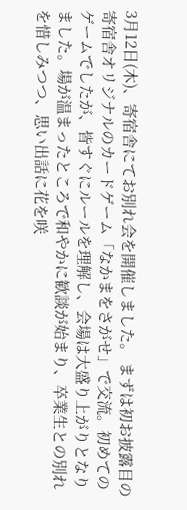3月12日(木)、寄宿舎にてお別れ会を開催しました。 まずは初お披露目の寄宿舎オリジナルのカードゲーム「なかまをさがせ」で交流。初めてのゲームでしたが、皆すぐにルールを理解し、会場は大盛り上がりとなりました。場が温まったところで和やかに歓談が始まり、卒業生との別れを惜しみつつ、思い出話に花を咲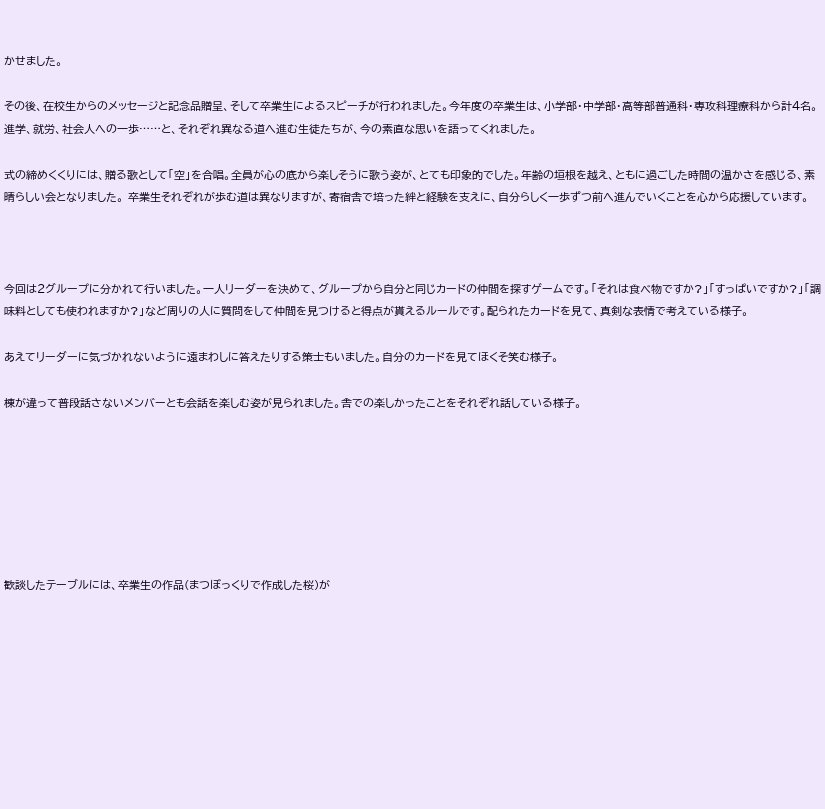かせました。

その後、在校生からのメッセージと記念品贈呈、そして卒業生によるスピーチが行われました。今年度の卒業生は、小学部・中学部・高等部普通科・専攻科理療科から計4名。進学、就労、社会人への一歩……と、それぞれ異なる道へ進む生徒たちが、今の素直な思いを語ってくれました。

式の締めくくりには、贈る歌として「空」を合唱。全員が心の底から楽しそうに歌う姿が、とても印象的でした。年齢の垣根を越え、ともに過ごした時間の温かさを感じる、素晴らしい会となりました。 卒業生それぞれが歩む道は異なりますが、寄宿舎で培った絆と経験を支えに、自分らしく一歩ずつ前へ進んでいくことを心から応援しています。



今回は2グループに分かれて行いました。一人リーダーを決めて、グループから自分と同じカードの仲間を探すゲームです。「それは食べ物ですか?」「すっぱいですか?」「調味料としても使われますか?」など周りの人に質問をして仲間を見つけると得点が貰えるルールです。配られたカードを見て、真剣な表情で考えている様子。

あえてリーダーに気づかれないように遠まわしに答えたりする策士もいました。自分のカードを見てほくそ笑む様子。

棟が違って普段話さないメンバーとも会話を楽しむ姿が見られました。舎での楽しかったことをそれぞれ話している様子。







歓談したテーブルには、卒業生の作品(まつぼっくりで作成した桜)が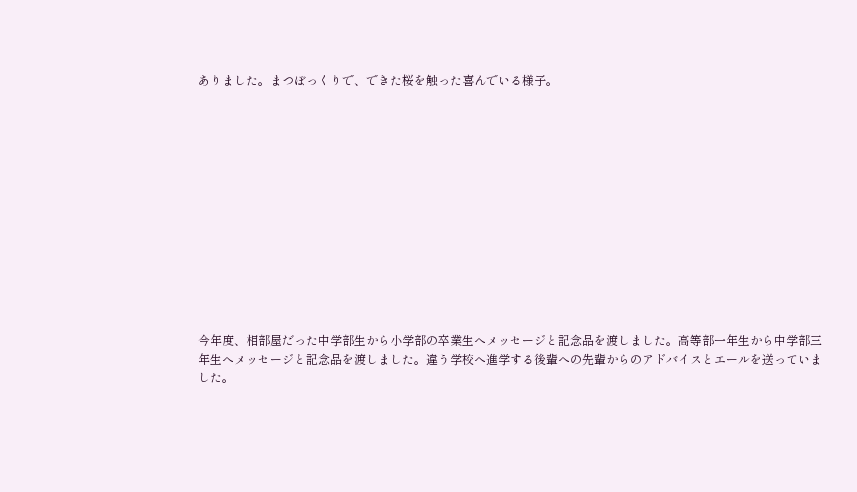ありました。まつぼっくりで、できた桜を触った喜んでいる様子。













今年度、相部屋だった中学部生から小学部の卒業生へメッセージと記念品を渡しました。高等部一年生から中学部三年生へメッセージと記念品を渡しました。違う学校へ進学する後輩への先輩からのアドバイスとエールを送っていました。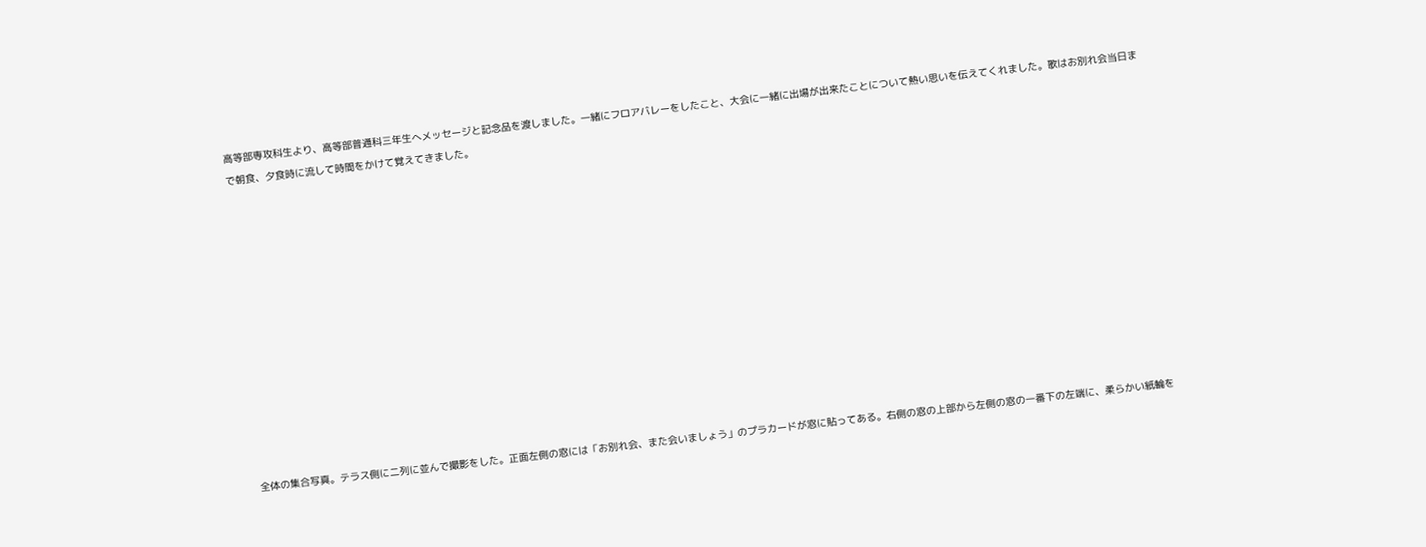高等部専攻科生より、高等部普通科三年生へメッセージと記念品を渡しました。一緒にフロアバレーをしたこと、大会に一緒に出場が出来たことについて熱い思いを伝えてくれました。歌はお別れ会当日まで朝食、夕食時に流して時間をかけて覚えてきました。













全体の集合写真。テラス側に二列に並んで撮影をした。正面左側の窓には「お別れ会、また会いましょう」のプラカードが窓に貼ってある。右側の窓の上部から左側の窓の一番下の左端に、柔らかい紙輪を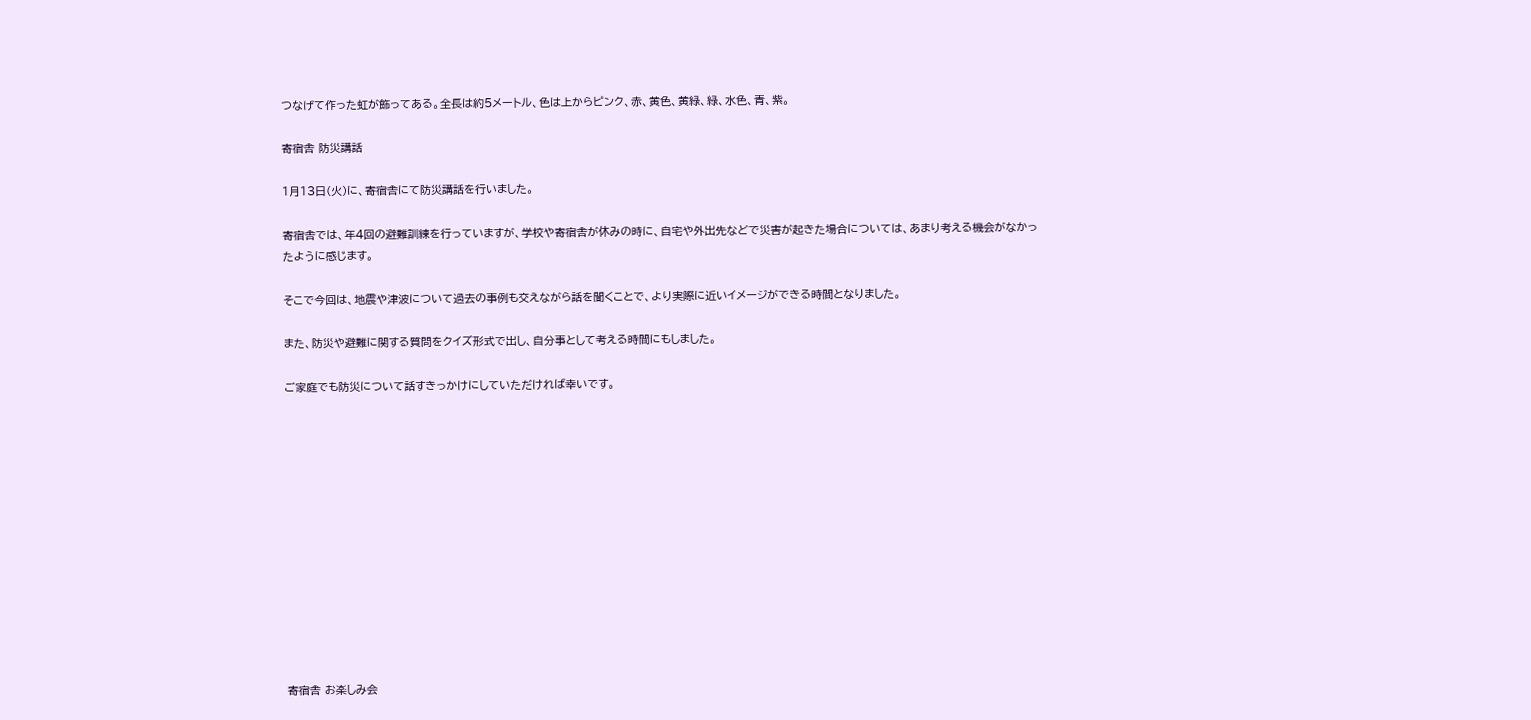つなげて作った虹が飾ってある。全長は約5メートル、色は上からピンク、赤、黄色、黄緑、緑、水色、青、紫。

寄宿舎 防災講話

1月13日(火)に、寄宿舎にて防災講話を行いました。

寄宿舎では、年4回の避難訓練を行っていますが、学校や寄宿舎が休みの時に、自宅や外出先などで災害が起きた場合については、あまり考える機会がなかったように感じます。

そこで今回は、地震や津波について過去の事例も交えながら話を聞くことで、より実際に近いイメージができる時間となりました。

また、防災や避難に関する質問をクイズ形式で出し、自分事として考える時間にもしました。

ご家庭でも防災について話すきっかけにしていただければ幸いです。













寄宿舎 お楽しみ会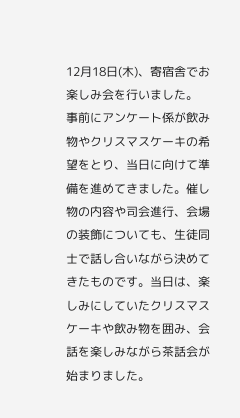12月18日(木)、寄宿舎でお楽しみ会を行いました。
事前にアンケート係が飲み物やクリスマスケーキの希望をとり、当日に向けて準備を進めてきました。催し物の内容や司会進行、会場の装飾についても、生徒同士で話し合いながら決めてきたものです。当日は、楽しみにしていたクリスマスケーキや飲み物を囲み、会話を楽しみながら茶話会が始まりました。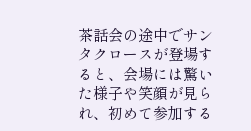茶話会の途中でサンタクロースが登場すると、会場には驚いた様子や笑顔が見られ、初めて参加する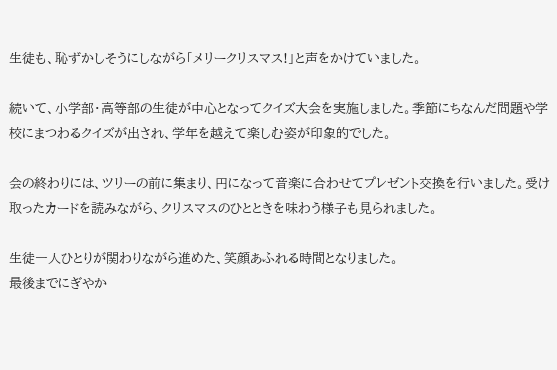生徒も、恥ずかしそうにしながら「メリークリスマス!」と声をかけていました。

続いて、小学部・高等部の生徒が中心となってクイズ大会を実施しました。季節にちなんだ問題や学校にまつわるクイズが出され、学年を越えて楽しむ姿が印象的でした。

会の終わりには、ツリーの前に集まり、円になって音楽に合わせてプレゼント交換を行いました。受け取ったカードを読みながら、クリスマスのひとときを味わう様子も見られました。

生徒一人ひとりが関わりながら進めた、笑顔あふれる時間となりました。
最後までにぎやか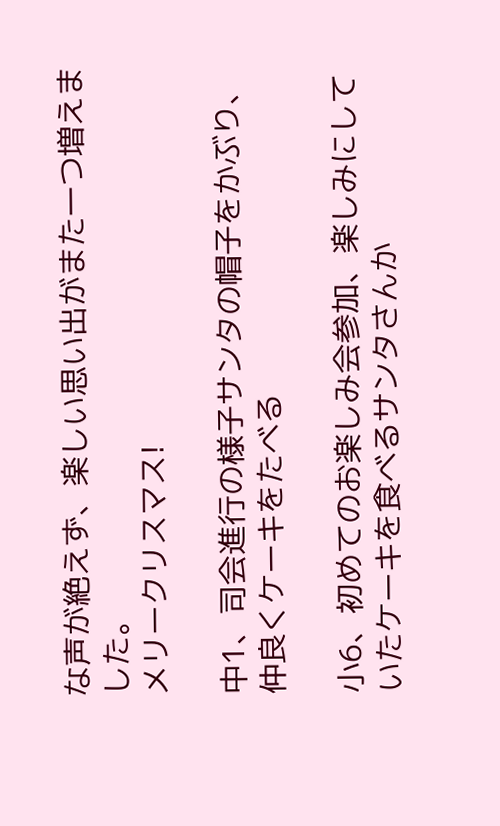な声が絶えず、楽しい思い出がまた一つ増えました。
メリークリスマス!

中1、司会進行の様子サンタの帽子をかぶり、仲良くケーキをたべる

小6、初めてのお楽しみ会参加、楽しみにしていたケーキを食べるサンタさんか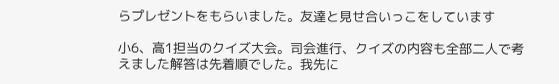らプレゼントをもらいました。友達と見せ合いっこをしています

小6、高1担当のクイズ大会。司会進行、クイズの内容も全部二人で考えました解答は先着順でした。我先に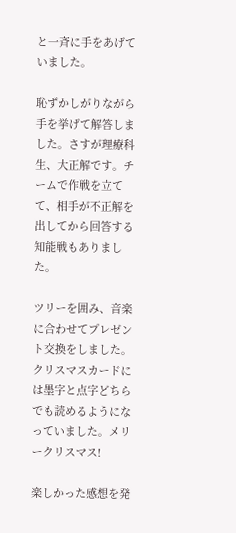と一斉に手をあげていました。

恥ずかしがりながら手を挙げて解答しました。さすが理療科生、大正解です。チームで作戦を立てて、相手が不正解を出してから回答する知能戦もありました。

ツリーを囲み、音楽に合わせてプレゼント交換をしました。クリスマスカードには墨字と点字どちらでも読めるようになっていました。メリークリスマス!

楽しかった感想を発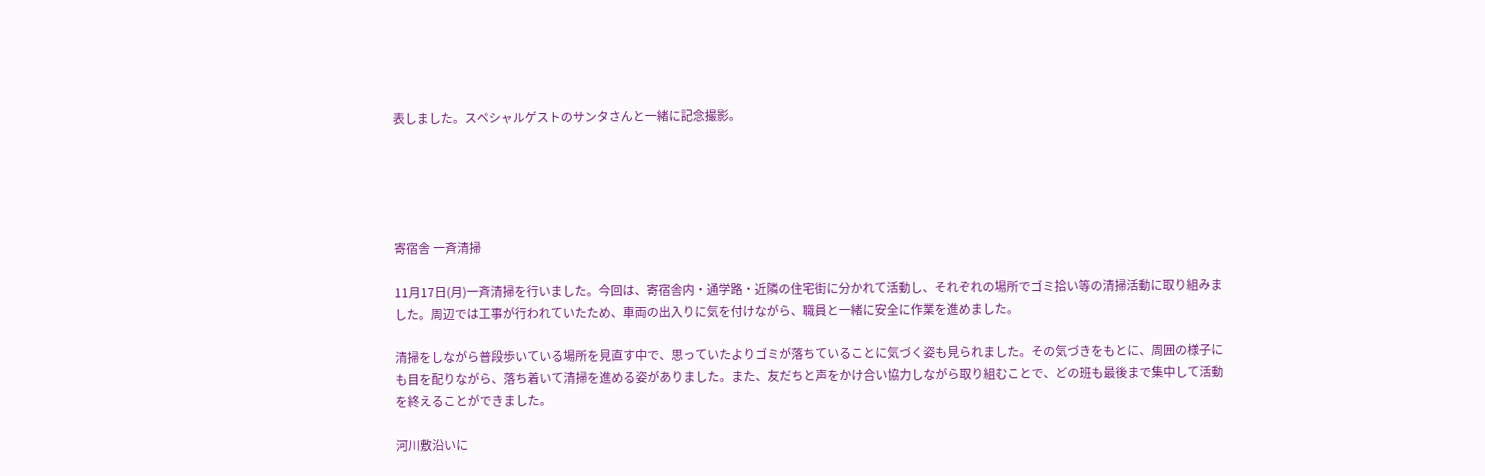表しました。スペシャルゲストのサンタさんと一緒に記念撮影。





寄宿舎 一斉清掃

11月17日(月)一斉清掃を行いました。今回は、寄宿舎内・通学路・近隣の住宅街に分かれて活動し、それぞれの場所でゴミ拾い等の清掃活動に取り組みました。周辺では工事が行われていたため、車両の出入りに気を付けながら、職員と一緒に安全に作業を進めました。

清掃をしながら普段歩いている場所を見直す中で、思っていたよりゴミが落ちていることに気づく姿も見られました。その気づきをもとに、周囲の様子にも目を配りながら、落ち着いて清掃を進める姿がありました。また、友だちと声をかけ合い協力しながら取り組むことで、どの班も最後まで集中して活動を終えることができました。

河川敷沿いに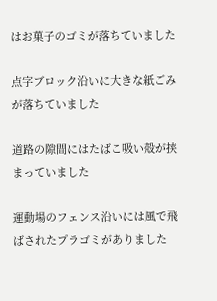はお菓子のゴミが落ちていました

点字ブロック沿いに大きな紙ごみが落ちていました

道路の隙間にはたばこ吸い殻が挟まっていました

運動場のフェンス沿いには風で飛ばされたプラゴミがありました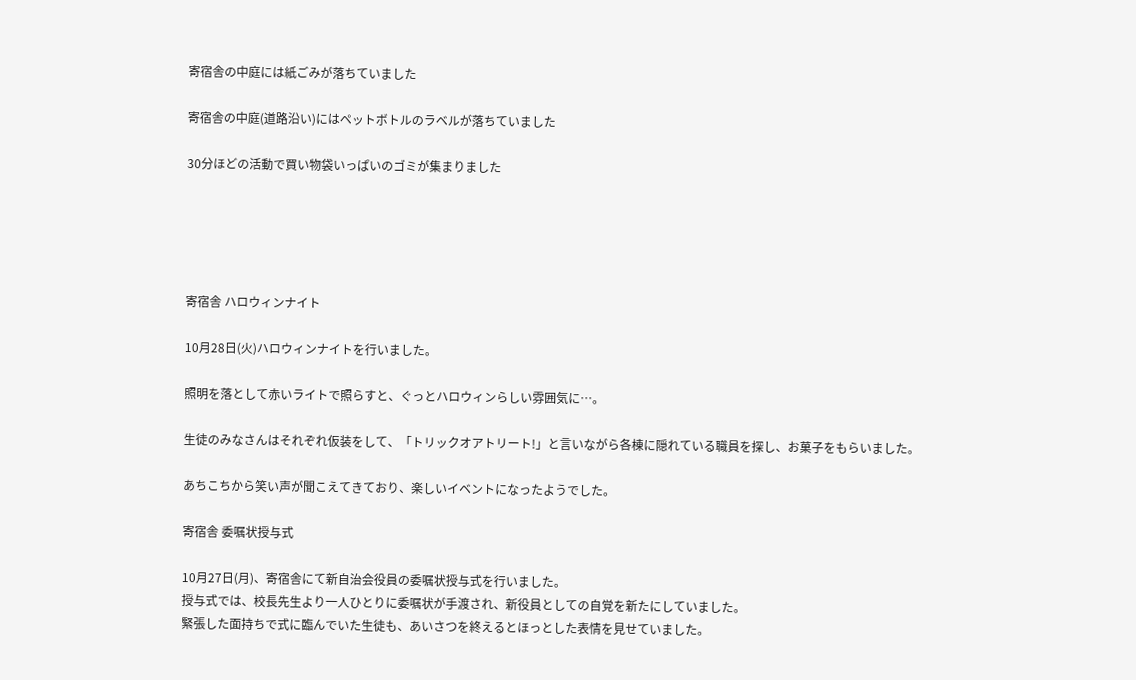寄宿舎の中庭には紙ごみが落ちていました

寄宿舎の中庭(道路沿い)にはペットボトルのラベルが落ちていました

30分ほどの活動で買い物袋いっぱいのゴミが集まりました





寄宿舎 ハロウィンナイト

10月28日(火)ハロウィンナイトを行いました。

照明を落として赤いライトで照らすと、ぐっとハロウィンらしい雰囲気に…。

生徒のみなさんはそれぞれ仮装をして、「トリックオアトリート!」と言いながら各棟に隠れている職員を探し、お菓子をもらいました。

あちこちから笑い声が聞こえてきており、楽しいイベントになったようでした。

寄宿舎 委嘱状授与式

10月27日(月)、寄宿舎にて新自治会役員の委嘱状授与式を行いました。
授与式では、校長先生より一人ひとりに委嘱状が手渡され、新役員としての自覚を新たにしていました。
緊張した面持ちで式に臨んでいた生徒も、あいさつを終えるとほっとした表情を見せていました。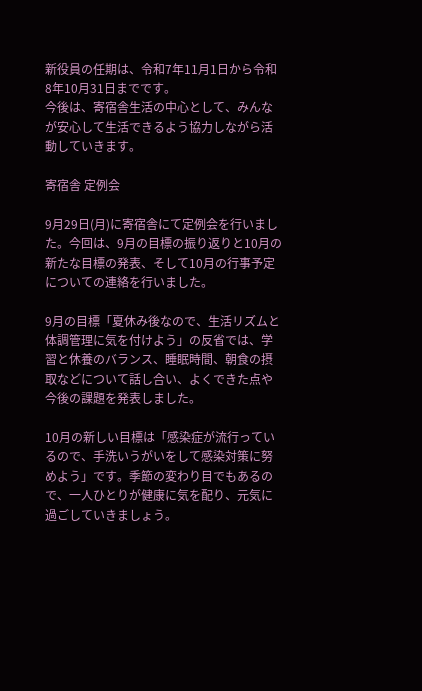新役員の任期は、令和7年11月1日から令和8年10月31日までです。
今後は、寄宿舎生活の中心として、みんなが安心して生活できるよう協力しながら活動していきます。

寄宿舎 定例会

9月29日(月)に寄宿舎にて定例会を行いました。今回は、9月の目標の振り返りと10月の新たな目標の発表、そして10月の行事予定についての連絡を行いました。

9月の目標「夏休み後なので、生活リズムと体調管理に気を付けよう」の反省では、学習と休養のバランス、睡眠時間、朝食の摂取などについて話し合い、よくできた点や今後の課題を発表しました。

10月の新しい目標は「感染症が流行っているので、手洗いうがいをして感染対策に努めよう」です。季節の変わり目でもあるので、一人ひとりが健康に気を配り、元気に過ごしていきましょう。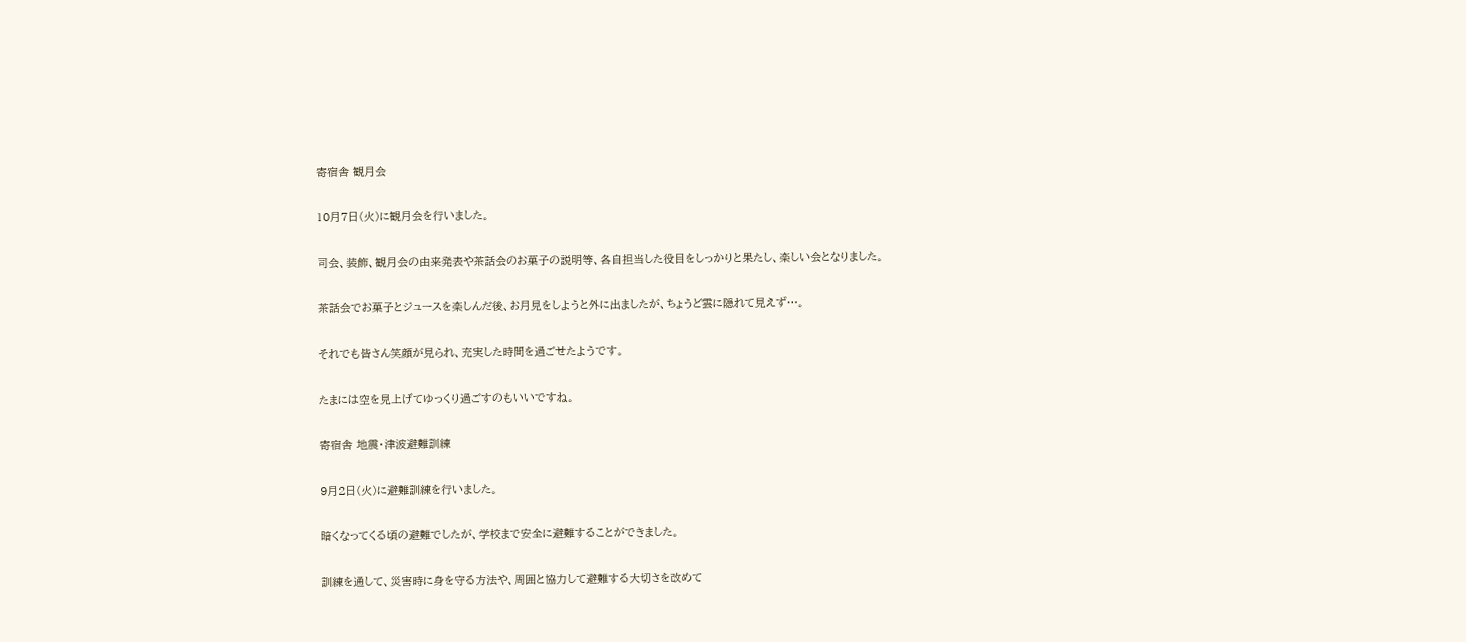寄宿舎 観月会

10月7日(火)に観月会を行いました。

司会、装飾、観月会の由来発表や茶話会のお菓子の説明等、各自担当した役目をしっかりと果たし、楽しい会となりました。

茶話会でお菓子とジュースを楽しんだ後、お月見をしようと外に出ましたが、ちょうど雲に隠れて見えず…。

それでも皆さん笑顔が見られ、充実した時間を過ごせたようです。

たまには空を見上げてゆっくり過ごすのもいいですね。

寄宿舎 地震・津波避難訓練

9月2日(火)に避難訓練を行いました。

暗くなってくる頃の避難でしたが、学校まで安全に避難することができました。

訓練を通して、災害時に身を守る方法や、周囲と協力して避難する大切さを改めて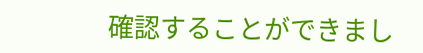確認することができまし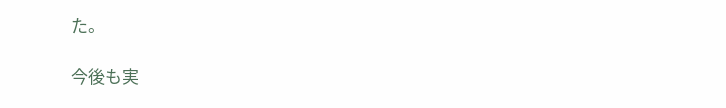た。

今後も実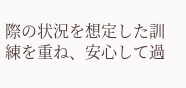際の状況を想定した訓練を重ね、安心して過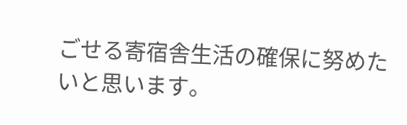ごせる寄宿舎生活の確保に努めたいと思います。